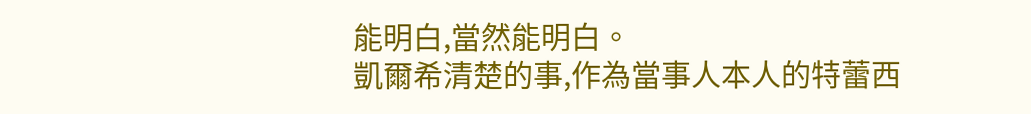能明白,當然能明白。
凱爾希清楚的事,作為當事人本人的特蕾西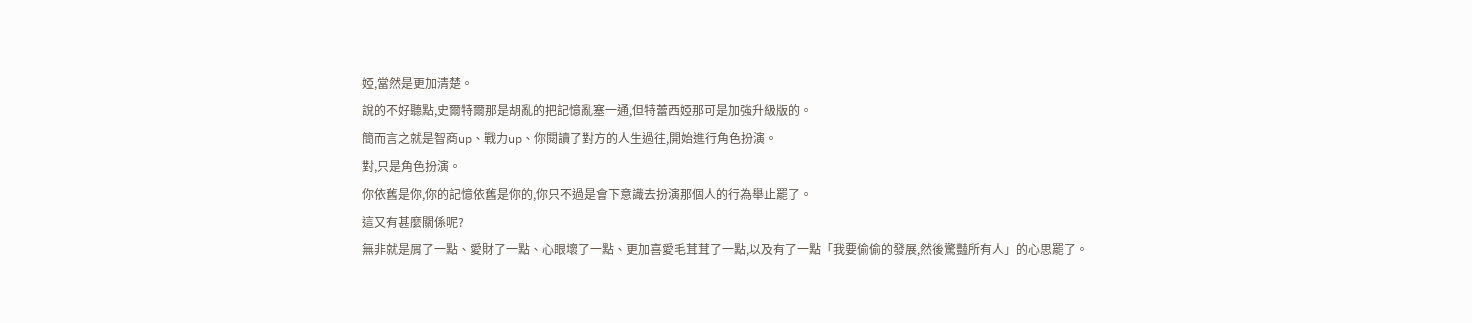婭,當然是更加清楚。
說的不好聽點,史爾特爾那是胡亂的把記憶亂塞一通,但特蕾西婭那可是加強升級版的。
簡而言之就是智商up、戰力up、你閱讀了對方的人生過往,開始進行角色扮演。
對,只是角色扮演。
你依舊是你,你的記憶依舊是你的,你只不過是會下意識去扮演那個人的行為舉止罷了。
這又有甚麼關係呢?
無非就是屑了一點、愛財了一點、心眼壞了一點、更加喜愛毛茸茸了一點,以及有了一點「我要偷偷的發展,然後驚豔所有人」的心思罷了。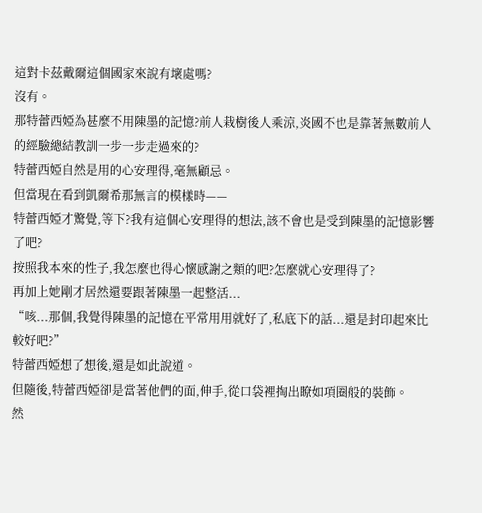這對卡茲戴爾這個國家來說有壞處嗎?
沒有。
那特蕾西婭為甚麼不用陳墨的記憶?前人栽樹後人乘涼,炎國不也是靠著無數前人的經驗總結教訓一步一步走過來的?
特蕾西婭自然是用的心安理得,毫無顧忌。
但當現在看到凱爾希那無言的模樣時——
特蕾西婭才驚覺,等下?我有這個心安理得的想法,該不會也是受到陳墨的記憶影響了吧?
按照我本來的性子,我怎麼也得心懷感謝之類的吧?怎麼就心安理得了?
再加上她剛才居然還要跟著陳墨一起整活...
“咳...那個,我覺得陳墨的記憶在平常用用就好了,私底下的話...還是封印起來比較好吧?”
特蕾西婭想了想後,還是如此說道。
但隨後,特蕾西婭卻是當著他們的面,伸手,從口袋裡掏出瞭如項圈般的裝飾。
然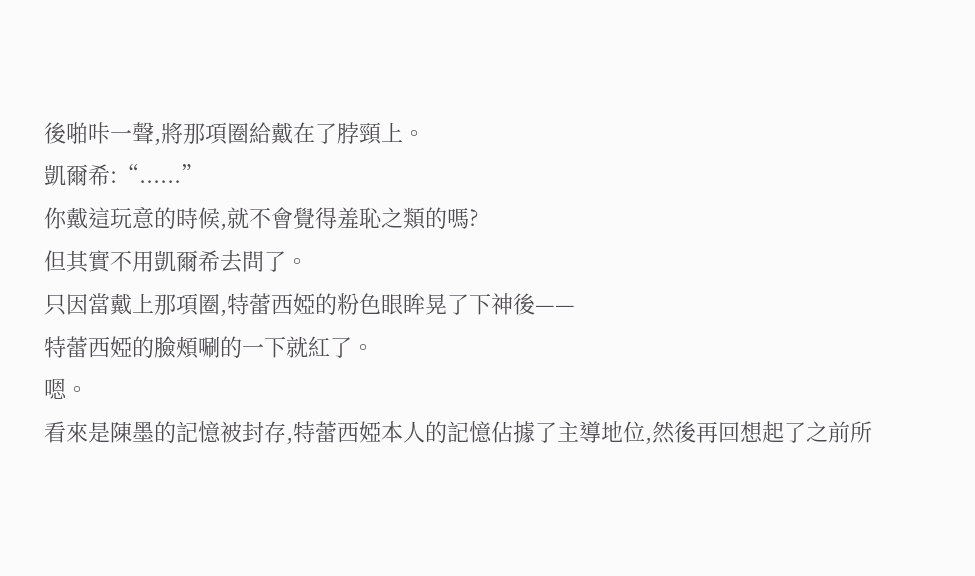後啪咔一聲,將那項圈給戴在了脖頸上。
凱爾希:“......”
你戴這玩意的時候,就不會覺得羞恥之類的嗎?
但其實不用凱爾希去問了。
只因當戴上那項圈,特蕾西婭的粉色眼眸晃了下神後——
特蕾西婭的臉頰唰的一下就紅了。
嗯。
看來是陳墨的記憶被封存,特蕾西婭本人的記憶佔據了主導地位,然後再回想起了之前所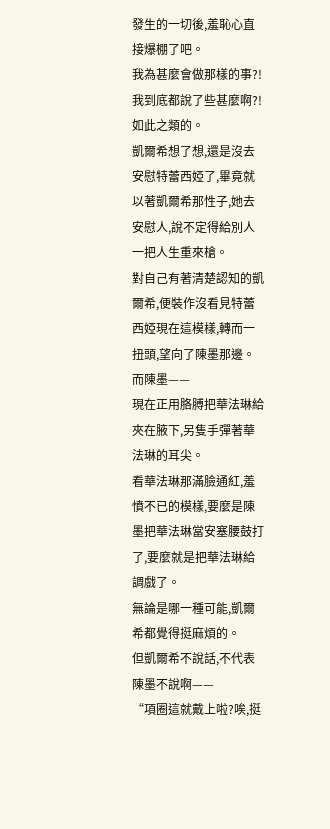發生的一切後,羞恥心直接爆棚了吧。
我為甚麼會做那樣的事?!我到底都說了些甚麼啊?!
如此之類的。
凱爾希想了想,還是沒去安慰特蕾西婭了,畢竟就以著凱爾希那性子,她去安慰人,說不定得給別人一把人生重來槍。
對自己有著清楚認知的凱爾希,便裝作沒看見特蕾西婭現在這模樣,轉而一扭頭,望向了陳墨那邊。
而陳墨——
現在正用胳膊把華法琳給夾在腋下,另隻手彈著華法琳的耳尖。
看華法琳那滿臉通紅,羞憤不已的模樣,要麼是陳墨把華法琳當安塞腰鼓打了,要麼就是把華法琳給調戲了。
無論是哪一種可能,凱爾希都覺得挺麻煩的。
但凱爾希不說話,不代表陳墨不說啊——
“項圈這就戴上啦?唉,挺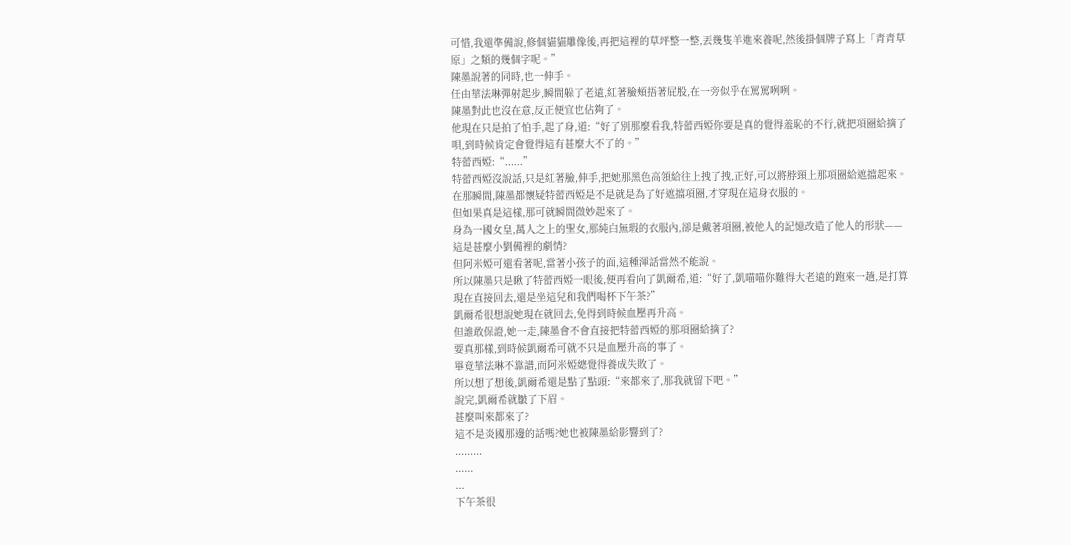可惜,我還準備說,修個貓貓雕像後,再把這裡的草坪整一整,丟幾隻羊進來養呢,然後掛個牌子寫上「青青草原」之類的幾個字呢。”
陳墨說著的同時,也一伸手。
任由華法琳彈射起步,瞬間躲了老遠,紅著臉頰捂著屁股,在一旁似乎在罵罵咧咧。
陳墨對此也沒在意,反正便宜也佔夠了。
他現在只是拍了怕手,起了身,道:“好了別那麼看我,特蕾西婭你要是真的覺得羞恥的不行,就把項圈給摘了唄,到時候肯定會覺得這有甚麼大不了的。”
特蕾西婭:“......”
特蕾西婭沒說話,只是紅著臉,伸手,把她那黑色高領給往上拽了拽,正好,可以將脖頸上那項圈給遮擋起來。
在那瞬間,陳墨都懷疑特蕾西婭是不是就是為了好遮擋項圈,才穿現在這身衣服的。
但如果真是這樣,那可就瞬間微妙起來了。
身為一國女皇,萬人之上的聖女,那純白無瑕的衣服內,卻是戴著項圈,被他人的記憶改造了他人的形狀——
這是甚麼小劉備裡的劇情?
但阿米婭可還看著呢,當著小孩子的面,這種渾話當然不能說。
所以陳墨只是瞅了特蕾西婭一眼後,便再看向了凱爾希,道:“好了,凱喵喵你難得大老遠的跑來一趟,是打算現在直接回去,還是坐這兒和我們喝杯下午茶?”
凱爾希很想說她現在就回去,免得到時候血壓再升高。
但誰敢保證,她一走,陳墨會不會直接把特蕾西婭的那項圈給摘了?
要真那樣,到時候凱爾希可就不只是血壓升高的事了。
畢竟華法琳不靠譜,而阿米婭總覺得養成失敗了。
所以想了想後,凱爾希還是點了點頭:“來都來了,那我就留下吧。”
說完,凱爾希就皺了下眉。
甚麼叫來都來了?
這不是炎國那邊的話嗎?她也被陳墨給影響到了?
.........
......
...
下午茶很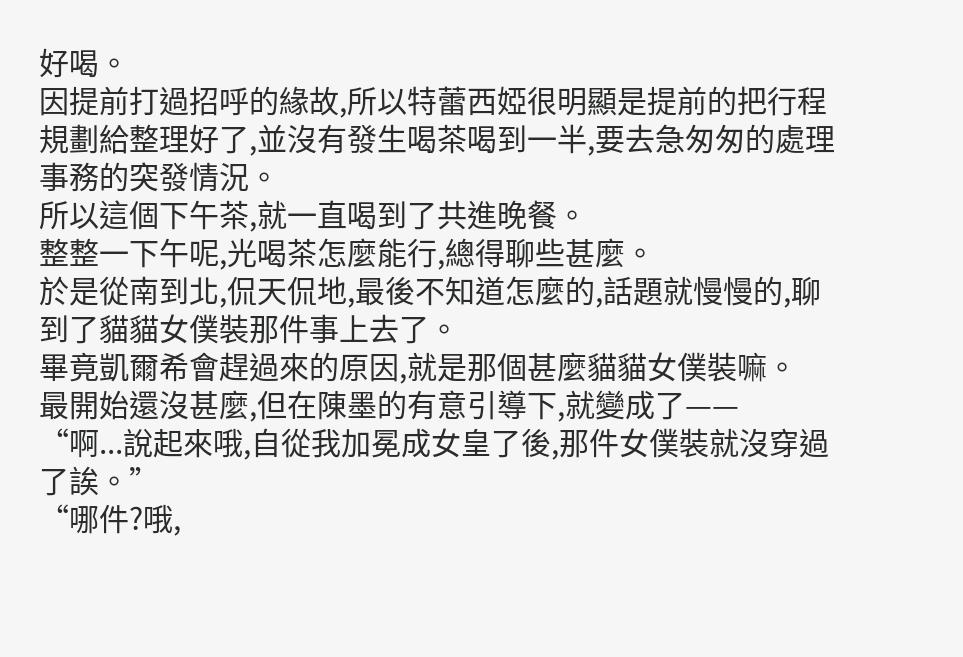好喝。
因提前打過招呼的緣故,所以特蕾西婭很明顯是提前的把行程規劃給整理好了,並沒有發生喝茶喝到一半,要去急匆匆的處理事務的突發情況。
所以這個下午茶,就一直喝到了共進晚餐。
整整一下午呢,光喝茶怎麼能行,總得聊些甚麼。
於是從南到北,侃天侃地,最後不知道怎麼的,話題就慢慢的,聊到了貓貓女僕裝那件事上去了。
畢竟凱爾希會趕過來的原因,就是那個甚麼貓貓女僕裝嘛。
最開始還沒甚麼,但在陳墨的有意引導下,就變成了——
“啊...說起來哦,自從我加冕成女皇了後,那件女僕裝就沒穿過了誒。”
“哪件?哦,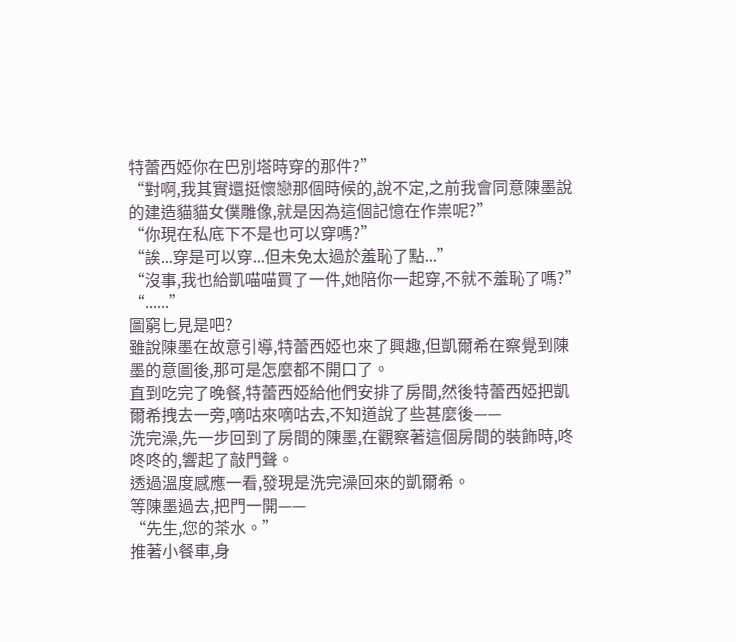特蕾西婭你在巴別塔時穿的那件?”
“對啊,我其實還挺懷戀那個時候的,說不定,之前我會同意陳墨說的建造貓貓女僕雕像,就是因為這個記憶在作祟呢?”
“你現在私底下不是也可以穿嗎?”
“誒...穿是可以穿...但未免太過於羞恥了點...”
“沒事,我也給凱喵喵買了一件,她陪你一起穿,不就不羞恥了嗎?”
“......”
圖窮匕見是吧?
雖說陳墨在故意引導,特蕾西婭也來了興趣,但凱爾希在察覺到陳墨的意圖後,那可是怎麼都不開口了。
直到吃完了晚餐,特蕾西婭給他們安排了房間,然後特蕾西婭把凱爾希拽去一旁,嘀咕來嘀咕去,不知道說了些甚麼後——
洗完澡,先一步回到了房間的陳墨,在觀察著這個房間的裝飾時,咚咚咚的,響起了敲門聲。
透過溫度感應一看,發現是洗完澡回來的凱爾希。
等陳墨過去,把門一開——
“先生,您的茶水。”
推著小餐車,身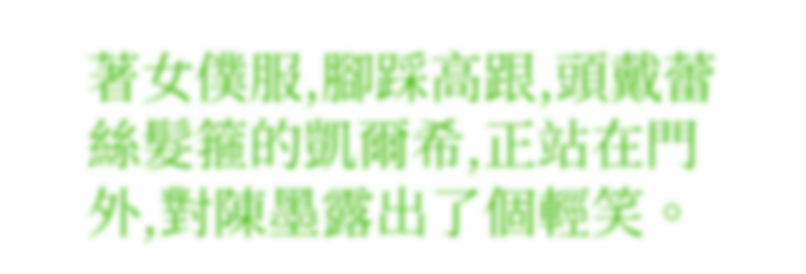著女僕服,腳踩高跟,頭戴蕾絲髮箍的凱爾希,正站在門外,對陳墨露出了個輕笑。